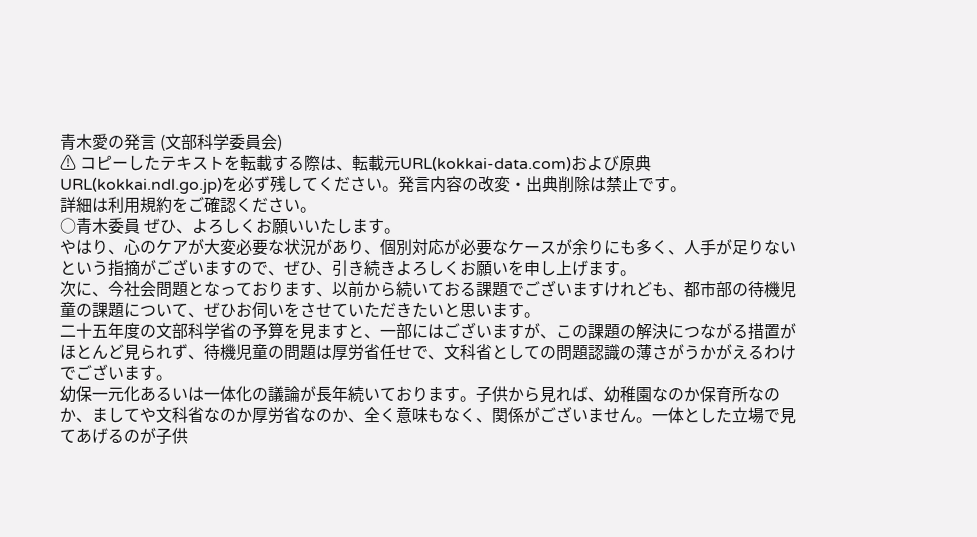青木愛の発言 (文部科学委員会)
⚠ コピーしたテキストを転載する際は、転載元URL(kokkai-data.com)および原典URL(kokkai.ndl.go.jp)を必ず残してください。発言内容の改変・出典削除は禁止です。
詳細は利用規約をご確認ください。
○青木委員 ぜひ、よろしくお願いいたします。
やはり、心のケアが大変必要な状況があり、個別対応が必要なケースが余りにも多く、人手が足りないという指摘がございますので、ぜひ、引き続きよろしくお願いを申し上げます。
次に、今社会問題となっております、以前から続いておる課題でございますけれども、都市部の待機児童の課題について、ぜひお伺いをさせていただきたいと思います。
二十五年度の文部科学省の予算を見ますと、一部にはございますが、この課題の解決につながる措置がほとんど見られず、待機児童の問題は厚労省任せで、文科省としての問題認識の薄さがうかがえるわけでございます。
幼保一元化あるいは一体化の議論が長年続いております。子供から見れば、幼稚園なのか保育所なのか、ましてや文科省なのか厚労省なのか、全く意味もなく、関係がございません。一体とした立場で見てあげるのが子供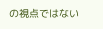の視点ではない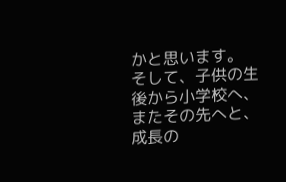かと思います。
そして、子供の生後から小学校へ、またその先へと、成長の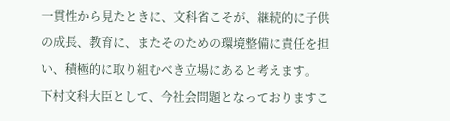一貫性から見たときに、文科省こそが、継続的に子供の成長、教育に、またそのための環境整備に責任を担い、積極的に取り組むべき立場にあると考えます。
下村文科大臣として、今社会問題となっておりますこ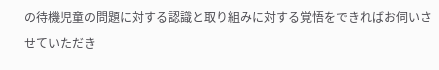の待機児童の問題に対する認識と取り組みに対する覚悟をできればお伺いさせていただき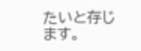たいと存じます。